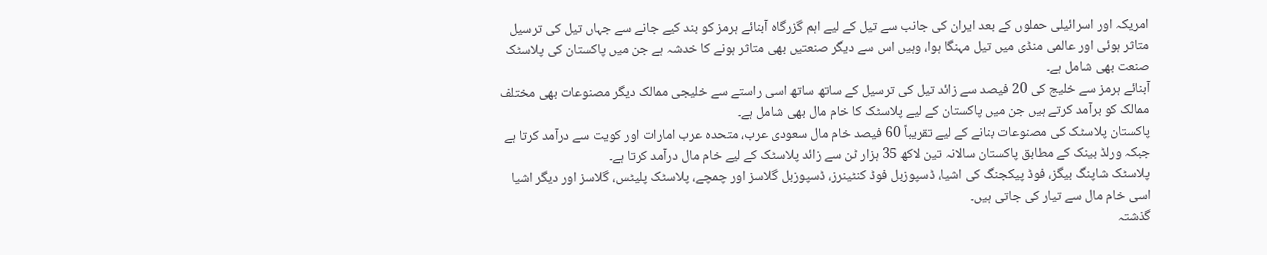امریکہ اور اسرائیلی حملوں کے بعد ایران کی جانب سے تیل کے لیے اہم گزرگاہ آبنائے ہرمز کو بند کیے جانے سے جہاں تیل کی ترسیل متاثر ہوئی اور عالمی منڈی میں تیل مہنگا ہوا، وہیں اس سے دیگر صنعتیں بھی متاثر ہونے کا خدشہ ہے جن میں پاکستان کی پلاسٹک صنعت بھی شامل ہے۔
آبنائے ہرمز سے خلیج کی 20 فیصد سے زائد تیل کی ترسیل کے ساتھ ساتھ اسی راستے سے خلیجی ممالک دیگر مصنوعات بھی مختلف ممالک کو برآمد کرتے ہیں جن میں پاکستان کے لیے پلاسٹک کا خام مال بھی شامل ہے۔
پاکستان پلاسٹک کی مصنوعات بنانے کے لیے تقریباً 60 فیصد خام مال سعودی عرب، متحدہ عرب امارات اور کویت سے درآمد کرتا ہے جبکہ ورلڈ بینک کے مطابق پاکستان سالانہ تین لاکھ 35 ہزار ٹن سے زائد پلاسٹک کے لیے خام مال درآمد کرتا ہے۔
پلاسٹک شاپنگ بیگز، فوڈ پیکجنگ کی اشیا، ڈسپوزبل فوڈ کنٹینرز، ڈسپوزبل گلاسز اور چمچے، پلاسٹک پلیٹس، گلاسز اور دیگر اشیا اسی خام مال سے تیار کی جاتی ہیں۔
گذشتہ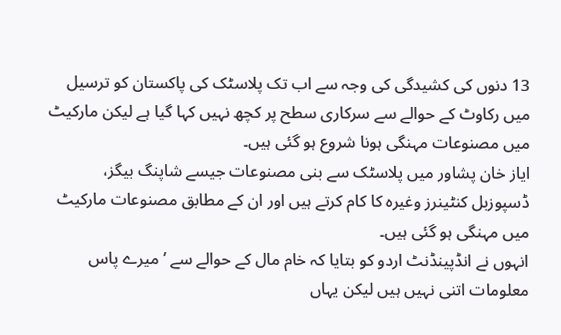13 دنوں کی کشیدگی کی وجہ سے اب تک پلاسٹک کی پاکستان کو ترسیل میں رکاوٹ کے حوالے سے سرکاری سطح پر کچھ نہیں کہا گیا ہے لیکن مارکیٹ میں مصنوعات مہنگی ہونا شروع ہو گئی ہیں۔
ایاز خان پشاور میں پلاسٹک سے بنی مصنوعات جیسے شاپنگ بیگز، ڈسپوزبل کنٹینرز وغیرہ کا کام کرتے ہیں اور ان کے مطابق مصنوعات مارکیٹ میں مہنگی ہو گئی ہیں۔
انہوں نے انڈپینڈنٹ اردو کو بتایا کہ خام مال کے حوالے سے ’میرے پاس معلومات اتنی نہیں ہیں لیکن یہاں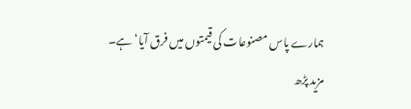ہمارے پاس مصنوعات کی قیمتوں میں فرق آیا‘ ہے۔
مزید پڑھ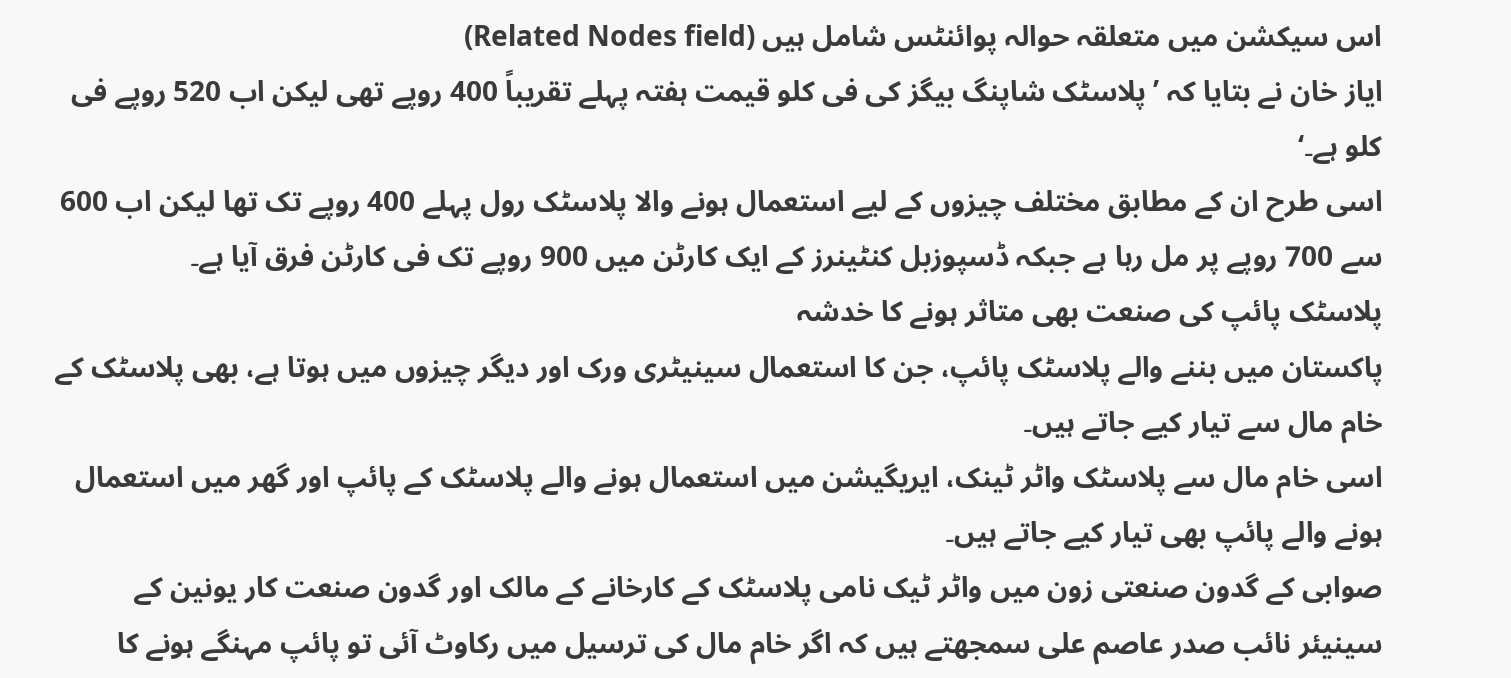اس سیکشن میں متعلقہ حوالہ پوائنٹس شامل ہیں (Related Nodes field)
ایاز خان نے بتایا کہ ’پلاسٹک شاپنگ بیگز کی فی کلو قیمت ہفتہ پہلے تقریباً 400 روپے تھی لیکن اب 520 روپے فی کلو ہے۔‘
اسی طرح ان کے مطابق مختلف چیزوں کے لیے استعمال ہونے والا پلاسٹک رول پہلے 400 روپے تک تھا لیکن اب 600 سے 700 روپے پر مل رہا ہے جبکہ ڈسپوزبل کنٹینرز کے ایک کارٹن میں 900 روپے تک فی کارٹن فرق آیا ہے۔
پلاسٹک پائپ کی صنعت بھی متاثر ہونے کا خدشہ
پاکستان میں بننے والے پلاسٹک پائپ، جن کا استعمال سینیٹری ورک اور دیگر چیزوں میں ہوتا ہے، بھی پلاسٹک کے خام مال سے تیار کیے جاتے ہیں۔
اسی خام مال سے پلاسٹک واٹر ٹینک، ایریگیشن میں استعمال ہونے والے پلاسٹک کے پائپ اور گھر میں استعمال ہونے والے پائپ بھی تیار کیے جاتے ہیں۔
صوابی کے گدون صنعتی زون میں واٹر ٹیک نامی پلاسٹک کے کارخانے کے مالک اور گدون صنعت کار یونین کے سینیئر نائب صدر عاصم علی سمجھتے ہیں کہ اگر خام مال کی ترسیل میں رکاوٹ آئی تو پائپ مہنگے ہونے کا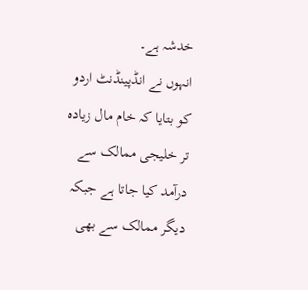خدشہ ہے۔
انہوں نے انڈپینڈنٹ اردو کو بتایا کہ خام مال زیادہ تر خلیجی ممالک سے درآمد کیا جاتا ہے جبکہ دیگر ممالک سے بھی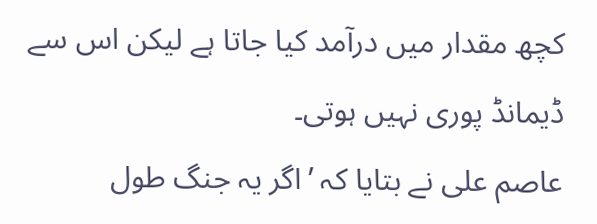کچھ مقدار میں درآمد کیا جاتا ہے لیکن اس سے ڈیمانڈ پوری نہیں ہوتی۔
عاصم علی نے بتایا کہ ’اگر یہ جنگ طول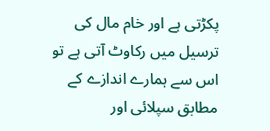پکڑتی ہے اور خام مال کی ترسیل میں رکاوٹ آتی ہے تو اس سے ہمارے اندازے کے مطابق سپلائی اور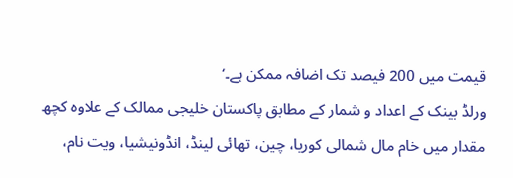قیمت میں 200 فیصد تک اضافہ ممکن ہے۔‘
ورلڈ بینک کے اعداد و شمار کے مطابق پاکستان خلیجی ممالک کے علاوہ کچھ مقدار میں خام مال شمالی کوریا، چین، تھائی لینڈ، انڈونیشیا، ویت نام،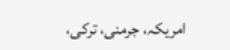امریکہ، جرمنی، ترکی،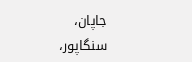جاپان، سنگاپور،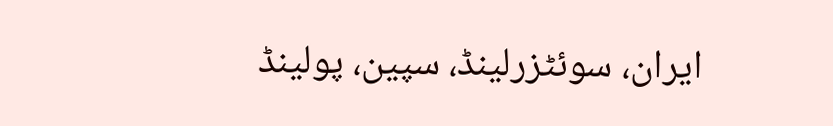ایران، سوئٹزرلینڈ، سپین، پولینڈ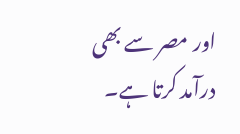اور مصر سے بھی درآمد کرتا ہے۔